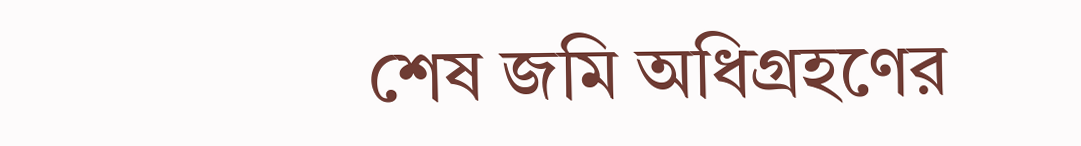শেষ জমি অধিগ্রহণের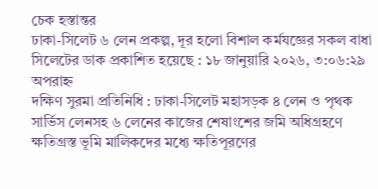চেক হস্তান্তর
ঢাকা-সিলেট ৬ লেন প্রকল্প, দূর হলো বিশাল কর্মযজ্ঞের সকল বাধা
সিলেটের ডাক প্রকাশিত হয়েছে : ১৮ জানুয়ারি ২০২৬, ৩:০৬:২৯ অপরাহ্ন
দক্ষিণ সুরমা প্রতিনিধি : ঢাকা-সিলেট মহাসড়ক ৪ লেন ও পৃথক সার্ভিস লেনসহ ৬ লেনের কাজের শেষাংশের জমি অধিগ্রহণে ক্ষতিগ্রস্ত ভূমি মালিকদের মধ্যে ক্ষতিপূরণের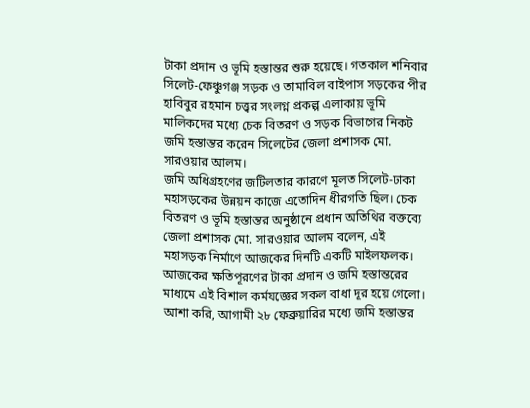টাকা প্রদান ও ভূমি হস্তান্তর শুরু হয়েছে। গতকাল শনিবার সিলেট-ফেঞ্চুগঞ্জ সড়ক ও তামাবিল বাইপাস সড়কের পীর হাবিবুর রহমান চত্ত্বর সংলগ্ন প্রকল্প এলাকায় ভূমি মালিকদের মধ্যে চেক বিতরণ ও সড়ক বিভাগের নিকট জমি হস্তান্তর করেন সিলেটের জেলা প্রশাসক মো. সারওয়ার আলম।
জমি অধিগ্রহণের জটিলতার কারণে মূলত সিলেট-ঢাকা মহাসড়কের উন্নয়ন কাজে এতোদিন ধীরগতি ছিল। চেক বিতরণ ও ভূমি হস্তান্তর অনুষ্ঠানে প্রধান অতিথির বক্তব্যে জেলা প্রশাসক মো. সারওয়ার আলম বলেন, এই মহাসড়ক নির্মাণে আজকের দিনটি একটি মাইলফলক। আজকের ক্ষতিপূরণের টাকা প্রদান ও জমি হস্তান্তরের মাধ্যমে এই বিশাল কর্মযজ্ঞের সকল বাধা দূর হয়ে গেলো। আশা করি, আগামী ২৮ ফেব্রুয়ারির মধ্যে জমি হস্তান্তর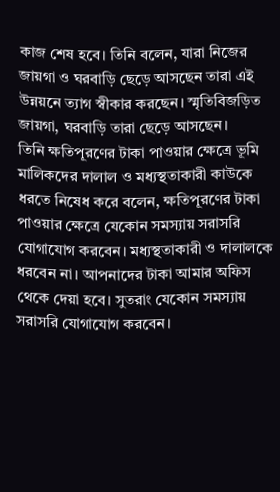কাজ শেষ হবে। তিনি বলেন, যারা নিজের জায়গা ও ঘরবাড়ি ছেড়ে আসছেন তারা এই উন্নয়নে ত্যাগ স্বীকার করছেন। স্মৃতিবিজড়িত জায়গা, ঘরবাড়ি তারা ছেড়ে আসছেন।
তিনি ক্ষতিপূরণের টাকা পাওয়ার ক্ষেত্রে ভূমি মালিকদের দালাল ও মধ্যস্থতাকারী কাউকে ধরতে নিষেধ করে বলেন, ক্ষতিপূরণের টাকা পাওয়ার ক্ষেত্রে যেকোন সমস্যায় সরাসরি যোগাযোগ করবেন। মধ্যস্থতাকারী ও দালালকে ধরবেন না। আপনাদের টাকা আমার অফিস থেকে দেয়া হবে। সুতরাং যেকোন সমস্যায় সরাসরি যোগাযোগ করবেন।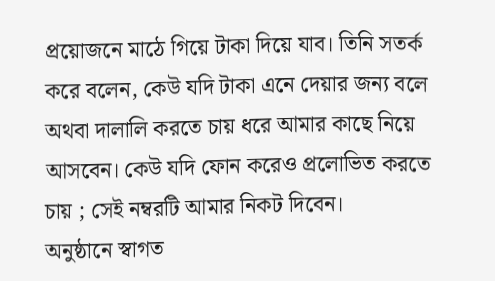প্রয়োজনে মাঠে গিয়ে টাকা দিয়ে যাব। তিনি সতর্ক করে বলেন, কেউ যদি টাকা এনে দেয়ার জন্য বলে অথবা দালালি করতে চায় ধরে আমার কাছে নিয়ে আসবেন। কেউ যদি ফোন করেও প্রলোভিত করতে চায় ; সেই নম্বরটি আমার নিকট দিবেন।
অনুষ্ঠানে স্বাগত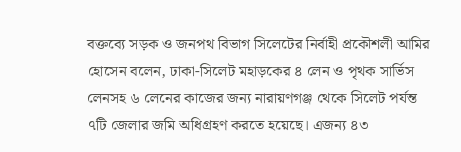বক্তব্যে সড়ক ও জনপথ বিভাগ সিলেটের নির্বাহী প্রকৌশলী আমির হোসেন বলেন, ঢাকা-সিলেট মহাড়কের ৪ লেন ও পৃথক সার্ভিস লেনসহ ৬ লেনের কাজের জন্য নারায়ণগঞ্জ থেকে সিলেট পর্যন্ত ৭টি জেলার জমি অধিগ্রহণ করতে হয়েছে। এজন্য ৪৩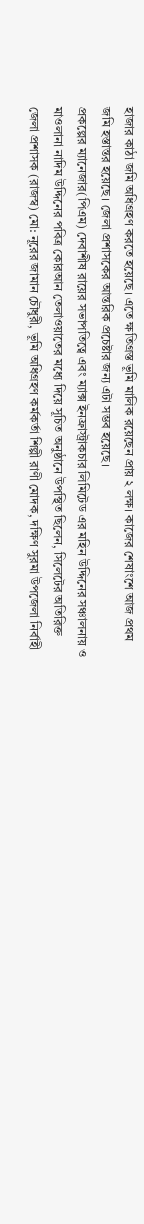হাজার কাঠা জমি অধিগ্রহণ করতে হয়েছে। এতে ক্ষতিগ্রস্ত ভূমি মালিক রয়েছেন প্রায় ২ লক্ষ। কাজের শেষাংশে আজ প্রথম জমি হস্তান্তর হয়েছে। জেলা প্রশাসকের আন্তরিক প্রচেষ্টার জন্য এটা সম্ভব হয়েছে।
প্রকল্পের ম্যানেজার(পিএম) দেবাশীষ রায়ের সভাপতিত্বে এবং ম্যাক্স ইনফ্রাস্ট্রাকচার লিমিটেড এর মহিন উদ্দিনের সঞ্চালনায় ও মাওলানা নাদিম উদ্দিনের পবিত্র কোরআন তেলাওয়াতের মধ্যে দিয়ে সূচিত অনুষ্ঠানে উপস্থিত ছিলেন, সিলেটের অতিরিক্ত জেলা প্রশাসক (রাজস্ব) মো: নূরের জামান চৌধুরী, ভূমি অধিগ্রহণ কর্মকর্তা শিল্পী রাণী মোদক, দক্ষিণ সুরমা উপজেলা নির্বাহী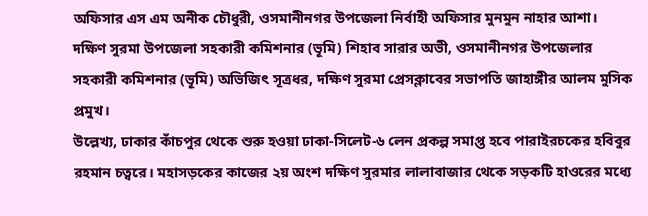অফিসার এস এম অনীক চৌধুরী, ওসমানীনগর উপজেলা নির্বাহী অফিসার মুনমুন নাহার আশা।
দক্ষিণ সুরমা উপজেলা সহকারী কমিশনার (ভূমি) শিহাব সারার অভী, ওসমানীনগর উপজেলার সহকারী কমিশনার (ভূমি) অভিজিৎ সূত্রধর, দক্ষিণ সুরমা প্রেসক্লাবের সভাপতি জাহাঙ্গীর আলম মুসিক প্রমুখ।
উল্লেখ্য, ঢাকার কাঁচপুর থেকে শুরু হওয়া ঢাকা-সিলেট-৬ লেন প্রকল্প সমাপ্ত হবে পারাইরচকের হবিবুর রহমান চত্বরে। মহাসড়কের কাজের ২য় অংশ দক্ষিণ সুরমার লালাবাজার থেকে সড়কটি হাওরের মধ্যে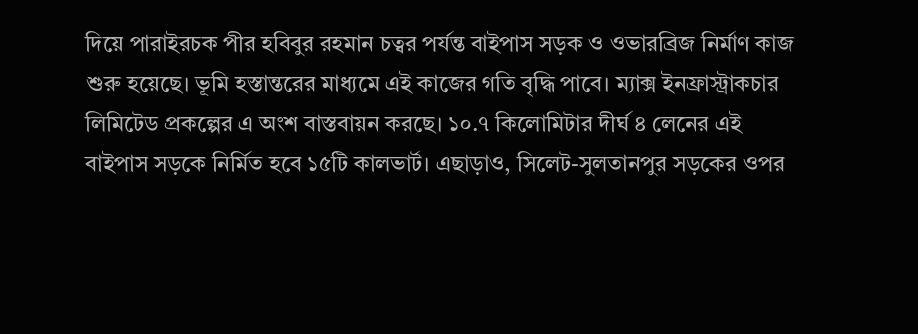দিয়ে পারাইরচক পীর হবিবুর রহমান চত্বর পর্যন্ত বাইপাস সড়ক ও ওভারব্রিজ নির্মাণ কাজ শুরু হয়েছে। ভূমি হস্তান্তরের মাধ্যমে এই কাজের গতি বৃদ্ধি পাবে। ম্যাক্স ইনফ্রাস্ট্রাকচার লিমিটেড প্রকল্পের এ অংশ বাস্তবায়ন করছে। ১০.৭ কিলোমিটার দীর্ঘ ৪ লেনের এই বাইপাস সড়কে নির্মিত হবে ১৫টি কালভার্ট। এছাড়াও, সিলেট-সুলতানপুর সড়কের ওপর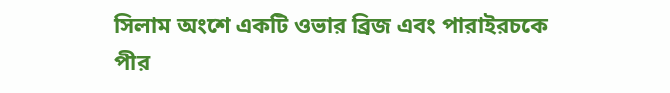সিলাম অংশে একটি ওভার ব্রিজ এবং পারাইরচকে পীর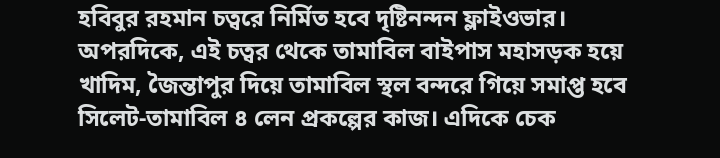হবিবুর রহমান চত্বরে নির্মিত হবে দৃষ্টিনন্দন ফ্লাইওভার।
অপরদিকে, এই চত্বর থেকে তামাবিল বাইপাস মহাসড়ক হয়ে খাদিম, জৈন্তাপুর দিয়ে তামাবিল স্থল বন্দরে গিয়ে সমাপ্ত হবে সিলেট-তামাবিল ৪ লেন প্রকল্পের কাজ। এদিকে চেক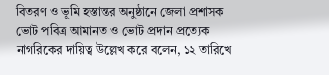বিতরণ ও ভূমি হস্তান্তর অনুষ্ঠানে জেলা প্রশাসক ভোট পবিত্র আমানত ও ভোট প্রদান প্রত্যেক নাগরিকের দায়িত্ব উল্লেখ করে বলেন, ১২ তারিখে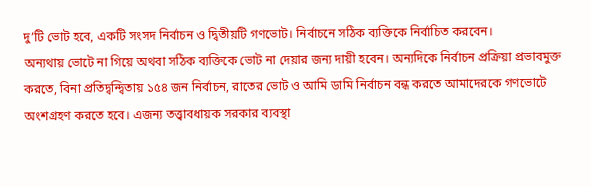দু’টি ভোট হবে, একটি সংসদ নির্বাচন ও দ্বিতীয়টি গণভোট। নির্বাচনে সঠিক ব্যক্তিকে নির্বাচিত করবেন।
অন্যথায় ভোটে না গিয়ে অথবা সঠিক ব্যক্তিকে ভোট না দেয়ার জন্য দায়ী হবেন। অন্যদিকে নির্বাচন প্রক্রিয়া প্রভাবমুক্ত করতে, বিনা প্রতিদ্বন্দ্বিতায় ১৫৪ জন নির্বাচন, রাতের ভোট ও আমি ডামি নির্বাচন বন্ধ করতে আমাদেরকে গণভোটে অংশগ্রহণ করতে হবে। এজন্য তত্ত্বাবধায়ক সরকার ব্যবস্থা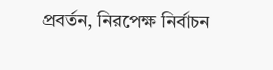প্রবর্তন, নিরপেক্ষ নির্বাচন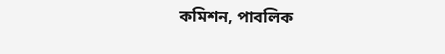কমিশন, পাবলিক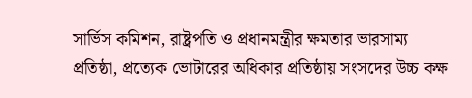সার্ভিস কমিশন, রাষ্ট্রপতি ও প্রধানমন্ত্রীর ক্ষমতার ভারসাম্য প্রতিষ্ঠা, প্রত্যেক ভোটারের অধিকার প্রতিষ্ঠায় সংসদের উচ্চ কক্ষ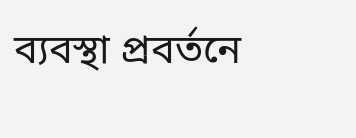ব্যবস্থা প্রবর্তনে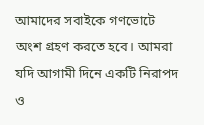আমাদের সবাইকে গণভোটে অংশ গ্রহণ করতে হবে। আমরা যদি আগামী দিনে একটি নিরাপদ ও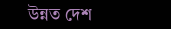উন্নত দেশ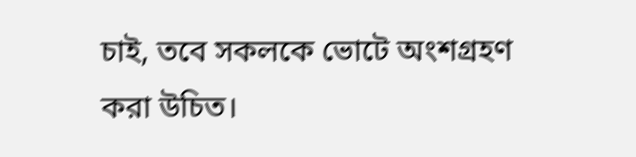চাই, তবে সকলকে ভোটে অংশগ্রহণ করা উচিত।